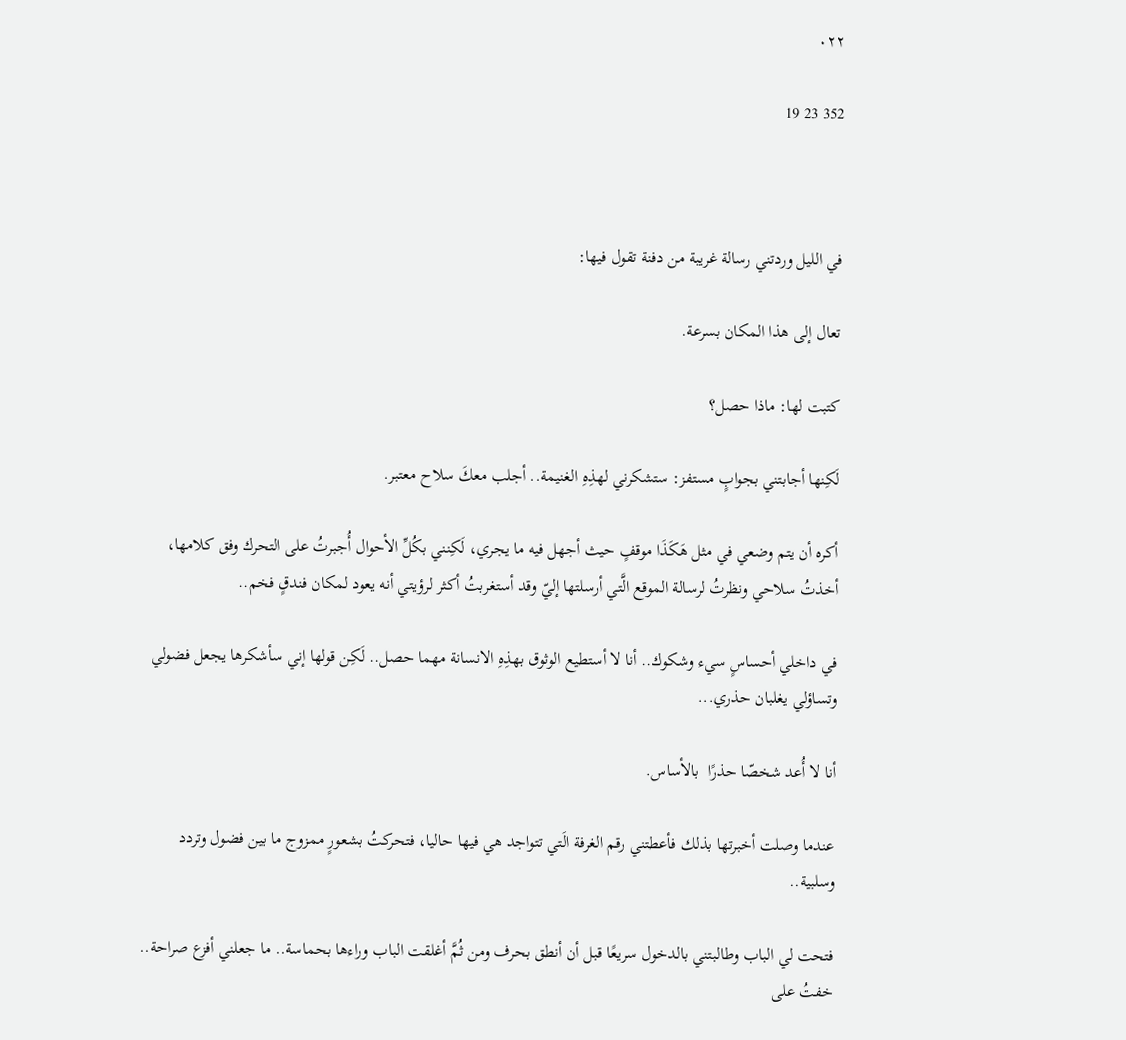٠٢٢

352 23 19



في الليل وردتني رسالة غريبة من دفنة تقول فيها:

تعال إلى هذا المكان بسرعة.

كتبت لها: ماذا حصل؟

لَكِنها أجابتني بجوابٍ مستفز: ستشكرني لهذِهِ الغنيمة.. أجلب معكَ سلاح معتبر.

أكره أن يتم وضعي في مثل هَكَذَا موقفٍ حيث أجهل فيه ما يجري، لَكِنني بكُلِّ الأحوال أُجبرتُ على التحرك وفق كلامها، أخذتُ سلاحي ونظرتُ لرسالة الموقع الَّتي أرسلتها إليّ وقد أستغربتُ أكثر لرؤيتي أنه يعود لمكان فندقٍ فخم..

في داخلي أحساسٍ سيء وشكوك.. أنا لا أستطيع الوثوق بهذِهِ الانسانة مهما حصل.. لَكِن قولها إني سأشكرها يجعل فضولي وتساؤلي يغلبان حذري...

أنا لا أُعد شخصّا حذرًا  بالأساس.

عندما وصلت أخبرتها بذلك فأعطتني رقم الغرفة الَتي تتواجد هي فيها حاليا، فتحركتُ بشعورٍ ممزوج ما بين فضول وتردد وسلبية..

فتحت لي الباب وطالبتني بالدخول سريعًا قبل أن أنطق بحرف ومن ثُمَّ أغلقت الباب وراءها بحماسة.. ما جعلني أفزع صراحة.. خفتُ على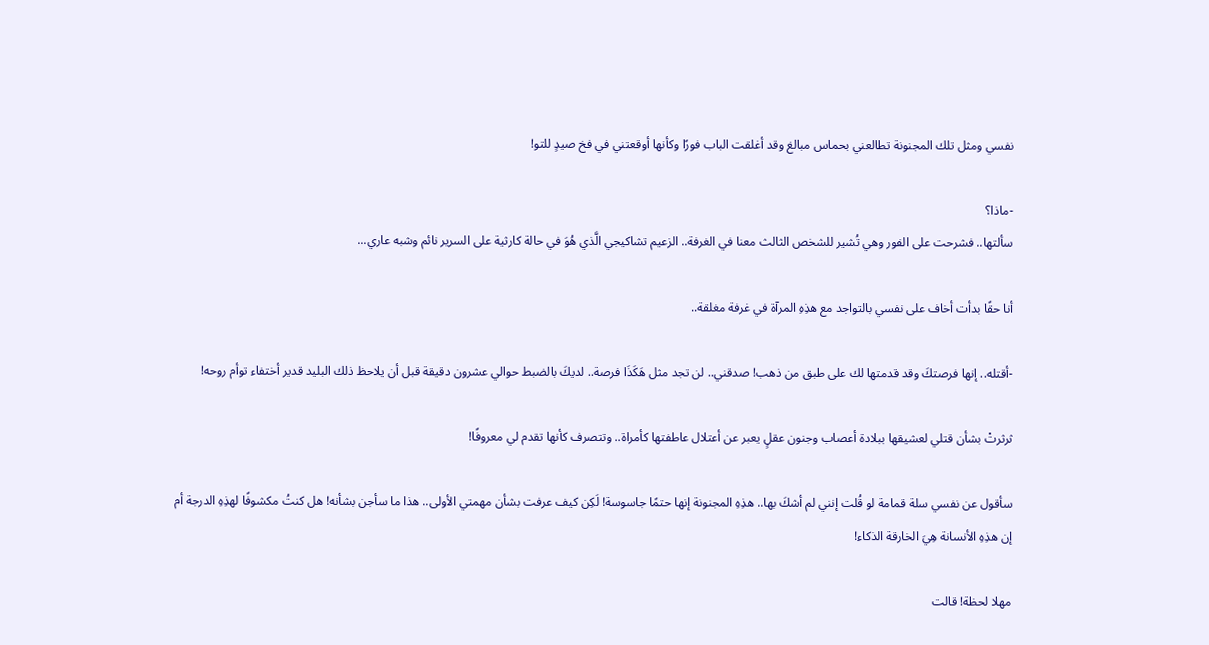نفسي ومثل تلك المجنونة تطالعني بحماس مبالغ وقد أغلقت الباب فورًا وكأنها أوقعتني في فخ صيدٍ للتو!

-ماذا؟
سألتها.. فشرحت على الفور وهي تُشير للشخص الثالث معنا في الغرفة.. الزعيم تشاكيجي الَّذي هُوَ في حالة كارثية على السرير نائم وشبه عاري...

أنا حقًا بدأت أخاف على نفسي بالتواجد مع هذِهِ المرآة في غرفة مغلقة..

-أقتله.. إنها فرصتكَ وقد قدمتها لك على طبق من ذهب! صدقني.. لن تجد مثل هَكَذَا فرصة.. لديكَ بالضبط حوالي عشرون دقيقة قبل أن يلاحظ ذلك البليد قدير أختفاء توأم روحه!

ثرثرتْ بشأن قتلي لعشيقها ببلادة أعصاب وجنون عقلٍ يعبر عن أعتلال عاطفتها كأمراة.. وتتصرف كأنها تقدم لي معروفًا!

سأقول عن نفسي سلة قمامة لو قُلت إنني لم أشكَ بها.. هذِهِ المجنونة إنها حتمًا جاسوسة! لَكِن كيف عرفت بشأن مهمتي الأولى.. هذا ما سأجن بشأنه! هل كنتُ مكشوفًا لهذِهِ الدرجة أم إن هذِهِ الأنسانة هِيَ الخارقة الذكاء!

مهلا لحظة! قالت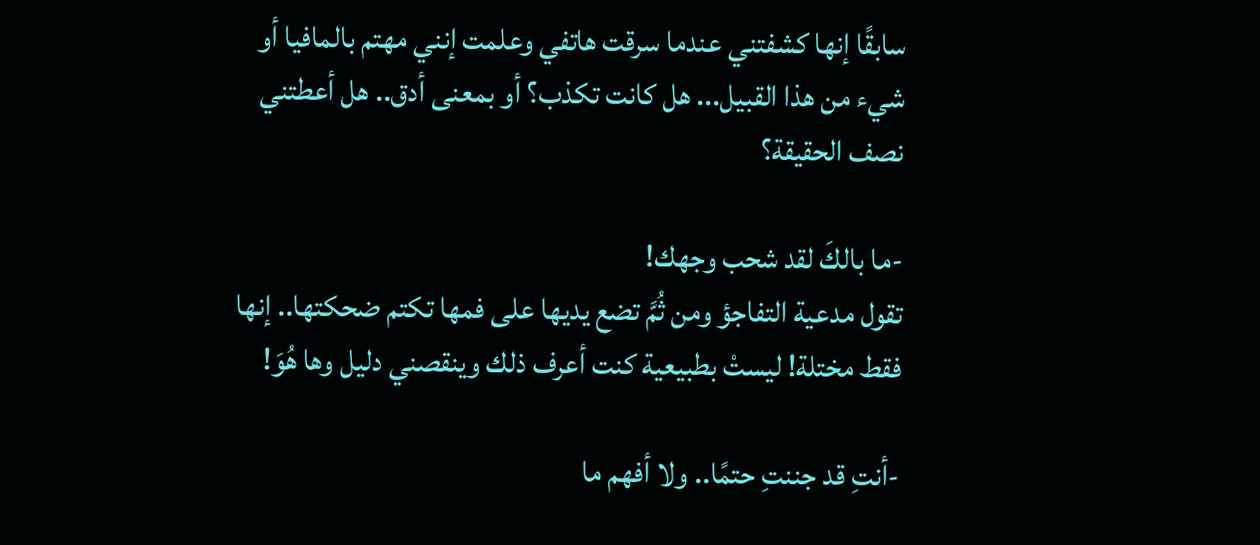سابقًا إنها كشفتني عندما سرقت هاتفي وعلمت إنني مهتم بالمافيا أو شيء من هذا القبيل... هل كانت تكذب؟ أو بمعنى أدق.. هل أعطتني نصف الحقيقة؟

-ما بالكَ لقد شحب وجهك!
تقول مدعية التفاجؤ ومن ثُمَّ تضع يديها على فمها تكتم ضحكتها.. إنها فقط مختلة! ليستْ بطبيعية كنت أعرف ذلك وينقصني دليل وها هُوَ!

-أنتِ قد جننتِ حتمًا.. ولا أفهم ما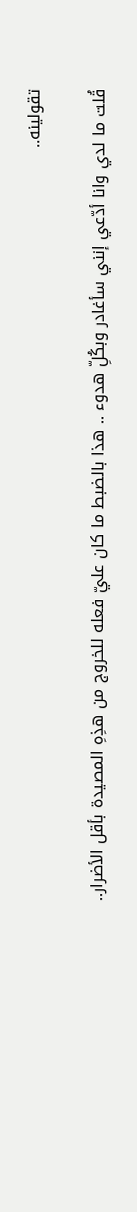تقولينه..

قُلت ما لدي وانا أدّعي إنني سأغادر وبكُلِّ هدوء .. هذا بالضبط ما كان عليّ فعله للخروج من هذِهِ المصيدة بأقل الأضرار..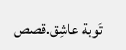تَوبة عاشِق.قصص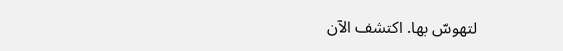لتهوسّ بها. اكتشف الآن